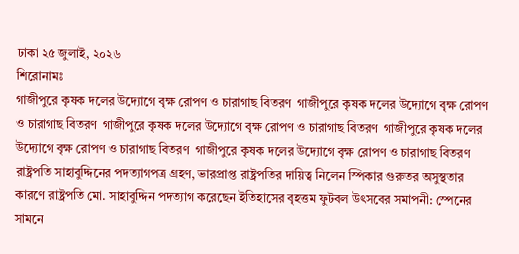ঢাকা ২৫ জুলাই, ২০২৬
শিরোনামঃ
গাজীপুরে কৃষক দলের উদ্যোগে বৃক্ষ রোপণ ও চারাগাছ বিতরণ  গাজীপুরে কৃষক দলের উদ্যোগে বৃক্ষ রোপণ ও চারাগাছ বিতরণ  গাজীপুরে কৃষক দলের উদ্যোগে বৃক্ষ রোপণ ও চারাগাছ বিতরণ  গাজীপুরে কৃষক দলের উদ্যোগে বৃক্ষ রোপণ ও চারাগাছ বিতরণ  গাজীপুরে কৃষক দলের উদ্যোগে বৃক্ষ রোপণ ও চারাগাছ বিতরণ  রাষ্ট্রপতি সাহাবুদ্দিনের পদত্যাগপত্র গ্রহণ, ভারপ্রাপ্ত রাষ্ট্রপতির দায়িত্ব নিলেন স্পিকার গুরুতর অসুস্থতার কারণে রাষ্ট্রপতি মো. সাহাবুদ্দিন পদত্যাগ করেছেন ইতিহাসের বৃহত্তম ফুটবল উৎসবের সমাপনী: স্পেনের সামনে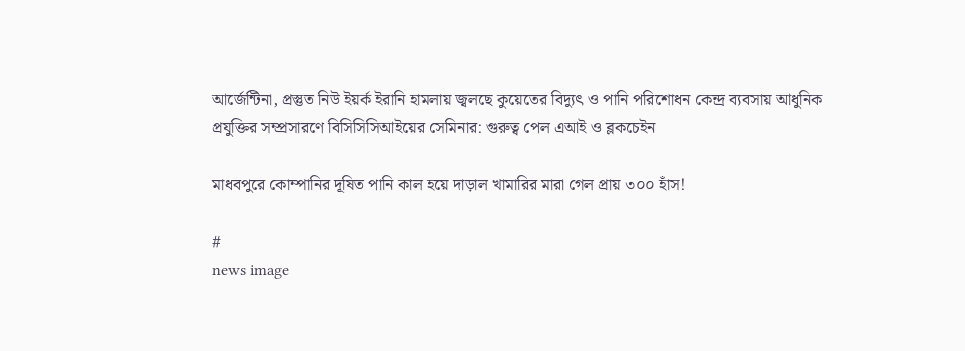আর্জেন্টিনা, প্রস্তুত নিউ ইয়র্ক ইরানি হামলায় জ্বলছে কুয়েতের বিদ্যুৎ ও পানি পরিশোধন কেন্দ্র ব্যবসায় আধুনিক প্রযুক্তির সম্প্রসারণে বিসিসিসিআইয়ের সেমিনার: গুরুত্ব পেল এআই ও ব্লকচেইন

মাধবপুরে কোম্পানির দূষিত পানি কাল হয়ে দাড়াল খামারির মারা গেল প্রায় ৩০০ হাঁস!

#
news image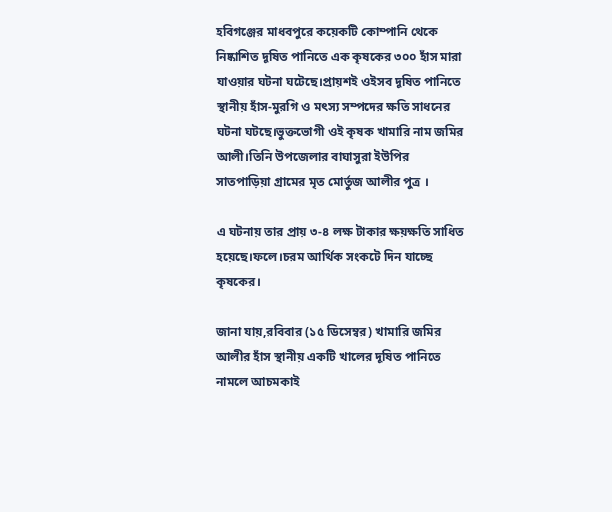হবিগঞ্জের মাধবপুরে কয়েকটি কোম্পানি থেকে নিষ্কাশিত দূষিত পানিতে এক কৃষকের ৩০০ হাঁস মারা যাওয়ার ঘটনা ঘটেছে।প্রায়শই ওইসব দূষিত পানিতে স্থানীয় হাঁস-মুরগি ও মৎস্য সম্পদের ক্ষতি সাধনের ঘটনা ঘটছে।ভুক্তভোগী ওই কৃষক খামারি নাম জমির আলী।তিনি উপজেলার বাঘাসুরা ইউপির সাতপাড়িয়া গ্রামের মৃত মোর্তুজ আলীর পুত্র ।

এ ঘটনায় তার প্রায় ৩-৪ লক্ষ টাকার ক্ষয়ক্ষতি সাধিত হয়েছে।ফলে।চরম আর্থিক সংকটে দিন যাচ্ছে কৃষকের।

জানা যায়,রবিবার (১৫ ডিসেম্বর) খামারি জমির আলীর হাঁস স্থানীয় একটি খালের দূষিত পানিতে নামলে আচমকাই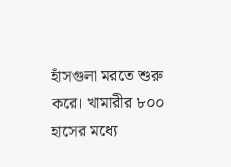হাঁসগুলা মরতে শুরু করে। খামারীর ৮০০ হাসের মধ্যে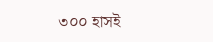৩০০ হাসই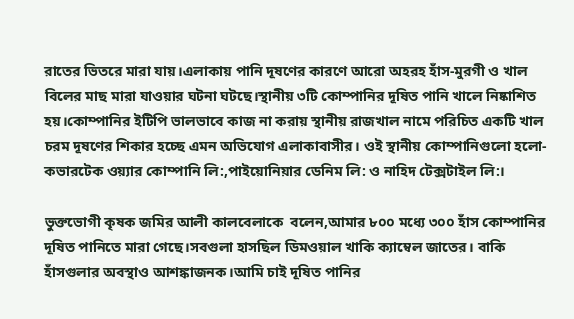রাতের ভিতরে মারা যায়।এলাকায় পানি দূষণের কারণে আরো অহরহ হাঁস-মুরগী ও খাল বিলের মাছ মারা যাওয়ার ঘটনা ঘটছে।স্থানীয় ৩টি কোম্পানির দূষিত পানি খালে নিষ্কাশিত হয়।কোম্পানির ইটিপি ভালভাবে কাজ না করায় স্থানীয় রাজখাল নামে পরিচিত একটি খাল চরম দূষণের শিকার হচ্ছে এমন অভিযোগ এলাকাবাসীর। ওই স্থানীয় কোম্পানিগুলো হলো-কভারটেক ওয়্যার কোম্পানি লি:,পাইয়োনিয়ার ডেনিম লি: ও নাহিদ টেক্সটাইল লি:।

ভুক্তভোগী কৃষক জমির আলী কালবেলাকে  বলেন,আমার ৮০০ মধ্যে ৩০০ হাঁস কোম্পানির দূষিত পানিতে মারা গেছে।সবগুলা হাসছিল ডিমওয়াল খাকি ক্যাম্বেল জাতের। বাকি হাঁসগুলার অবস্থাও আশঙ্কাজনক।আমি চাই দূষিত পানির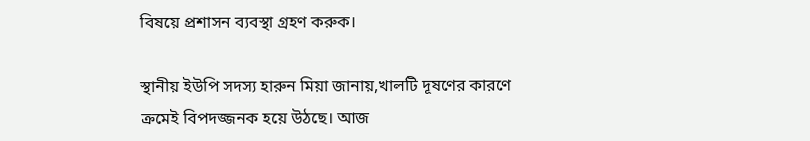বিষয়ে প্রশাসন ব্যবস্থা গ্রহণ করুক।

স্থানীয় ইউপি সদস্য হারুন মিয়া জানায়,খালটি দূষণের কারণে ক্রমেই বিপদজ্জনক হয়ে উঠছে। আজ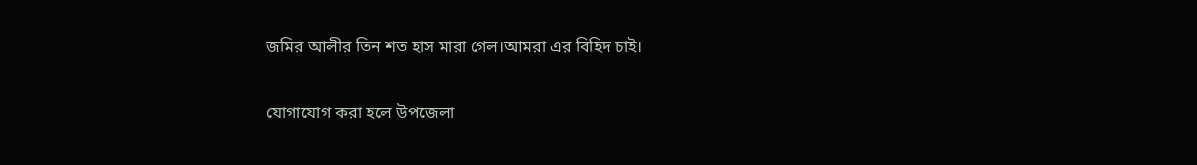জমির আলীর তিন শত হাস মারা গেল।আমরা এর বিহিদ চাই।

যোগাযোগ করা হলে উপজেলা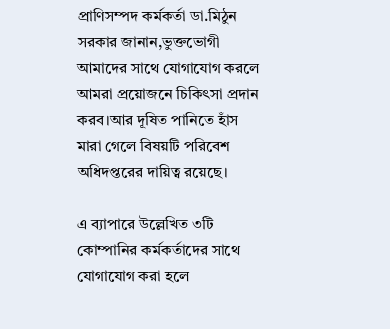প্রাণিসম্পদ কর্মকর্তা ডা.মিঠুন সরকার জানান,ভুক্তভোগী আমাদের সাথে যোগাযোগ করলে আমরা প্রয়োজনে চিকিৎসা প্রদান করব।আর দূষিত পানিতে হাঁস মারা গেলে বিষয়টি পরিবেশ অধিদপ্তরের দায়িত্ব রয়েছে।

এ ব্যাপারে উল্লেখিত ৩টি কোম্পানির কর্মকর্তাদের সাথে যোগাযোগ করা হলে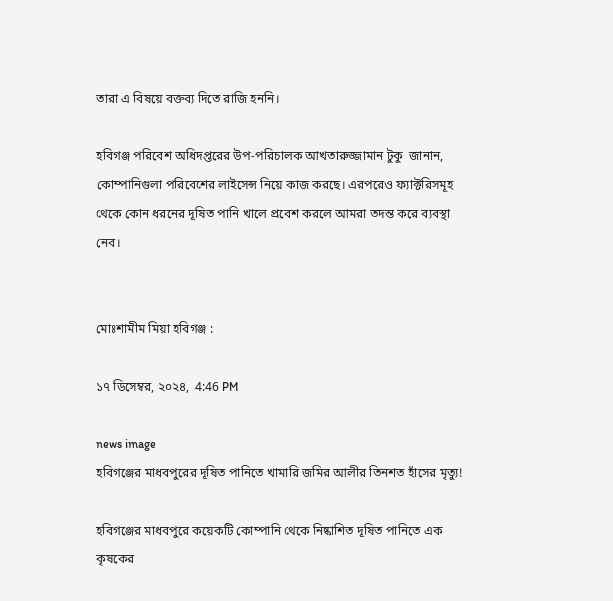তারা এ বিষয়ে বক্তব্য দিতে রাজি হননি।

হবিগঞ্জ পরিবেশ অধিদপ্তরের উপ-পরিচালক আখতারুজ্জামান টুকু  জানান, কোম্পানিগুলা পরিবেশের লাইসেন্স নিয়ে কাজ করছে। এরপরেও ফ্যাক্টরিসমূহ থেকে কোন ধরনের দূষিত পানি খালে প্রবেশ করলে আমরা তদন্ত করে ব্যবস্থা নেব।


মোঃশামীম মিয়া হবিগঞ্জ :

১৭ ডিসেম্বর, ২০২৪,  4:46 PM

news image
হবিগঞ্জের মাধবপুরের দূষিত পানিতে খামারি জমির আলীর তিনশত হাঁসের মৃত্যু!

হবিগঞ্জের মাধবপুরে কয়েকটি কোম্পানি থেকে নিষ্কাশিত দূষিত পানিতে এক কৃষকের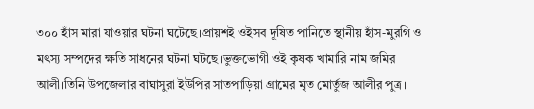৩০০ হাঁস মারা যাওয়ার ঘটনা ঘটেছে।প্রায়শই ওইসব দূষিত পানিতে স্থানীয় হাঁস-মুরগি ও মৎস্য সম্পদের ক্ষতি সাধনের ঘটনা ঘটছে।ভুক্তভোগী ওই কৃষক খামারি নাম জমির আলী।তিনি উপজেলার বাঘাসুরা ইউপির সাতপাড়িয়া গ্রামের মৃত মোর্তুজ আলীর পুত্র ।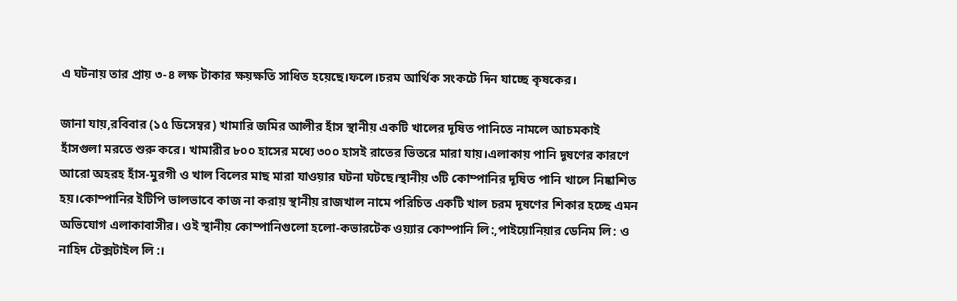এ ঘটনায় তার প্রায় ৩-৪ লক্ষ টাকার ক্ষয়ক্ষতি সাধিত হয়েছে।ফলে।চরম আর্থিক সংকটে দিন যাচ্ছে কৃষকের।

জানা যায়,রবিবার (১৫ ডিসেম্বর) খামারি জমির আলীর হাঁস স্থানীয় একটি খালের দূষিত পানিতে নামলে আচমকাই হাঁসগুলা মরতে শুরু করে। খামারীর ৮০০ হাসের মধ্যে ৩০০ হাসই রাতের ভিতরে মারা যায়।এলাকায় পানি দূষণের কারণে আরো অহরহ হাঁস-মুরগী ও খাল বিলের মাছ মারা যাওয়ার ঘটনা ঘটছে।স্থানীয় ৩টি কোম্পানির দূষিত পানি খালে নিষ্কাশিত হয়।কোম্পানির ইটিপি ভালভাবে কাজ না করায় স্থানীয় রাজখাল নামে পরিচিত একটি খাল চরম দূষণের শিকার হচ্ছে এমন অভিযোগ এলাকাবাসীর। ওই স্থানীয় কোম্পানিগুলো হলো-কভারটেক ওয়্যার কোম্পানি লি:,পাইয়োনিয়ার ডেনিম লি: ও নাহিদ টেক্সটাইল লি:।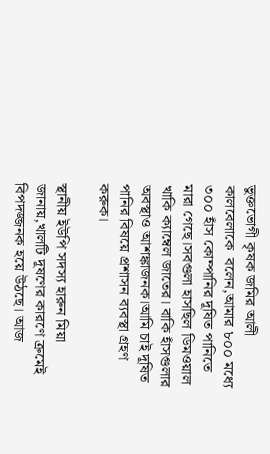ভুক্তভোগী কৃষক জমির আলী কালবেলাকে  বলেন,আমার ৮০০ মধ্যে ৩০০ হাঁস কোম্পানির দূষিত পানিতে মারা গেছে।সবগুলা হাসছিল ডিমওয়াল খাকি ক্যাম্বেল জাতের। বাকি হাঁসগুলার অবস্থাও আশঙ্কাজনক।আমি চাই দূষিত পানির বিষয়ে প্রশাসন ব্যবস্থা গ্রহণ করুক।

স্থানীয় ইউপি সদস্য হারুন মিয়া জানায়,খালটি দূষণের কারণে ক্রমেই বিপদজ্জনক হয়ে উঠছে। আজ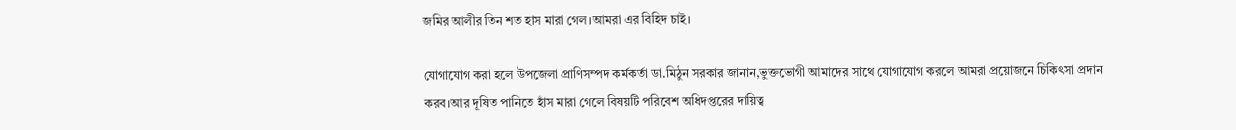জমির আলীর তিন শত হাস মারা গেল।আমরা এর বিহিদ চাই।

যোগাযোগ করা হলে উপজেলা প্রাণিসম্পদ কর্মকর্তা ডা.মিঠুন সরকার জানান,ভুক্তভোগী আমাদের সাথে যোগাযোগ করলে আমরা প্রয়োজনে চিকিৎসা প্রদান করব।আর দূষিত পানিতে হাঁস মারা গেলে বিষয়টি পরিবেশ অধিদপ্তরের দায়িত্ব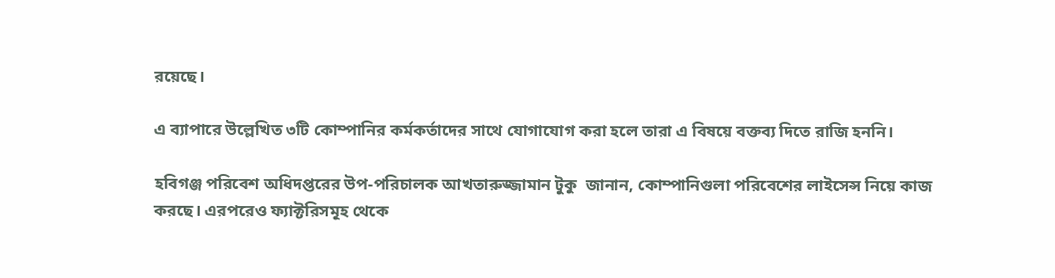রয়েছে।

এ ব্যাপারে উল্লেখিত ৩টি কোম্পানির কর্মকর্তাদের সাথে যোগাযোগ করা হলে তারা এ বিষয়ে বক্তব্য দিতে রাজি হননি।

হবিগঞ্জ পরিবেশ অধিদপ্তরের উপ-পরিচালক আখতারুজ্জামান টুকু  জানান, কোম্পানিগুলা পরিবেশের লাইসেন্স নিয়ে কাজ করছে। এরপরেও ফ্যাক্টরিসমূহ থেকে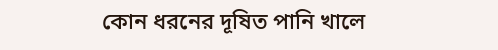কোন ধরনের দূষিত পানি খালে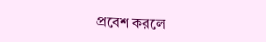প্রবেশ করলে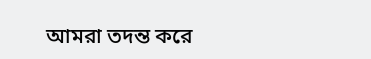আমরা তদন্ত করে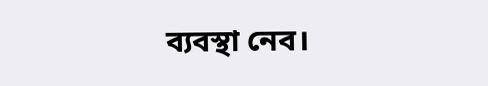ব্যবস্থা নেব।